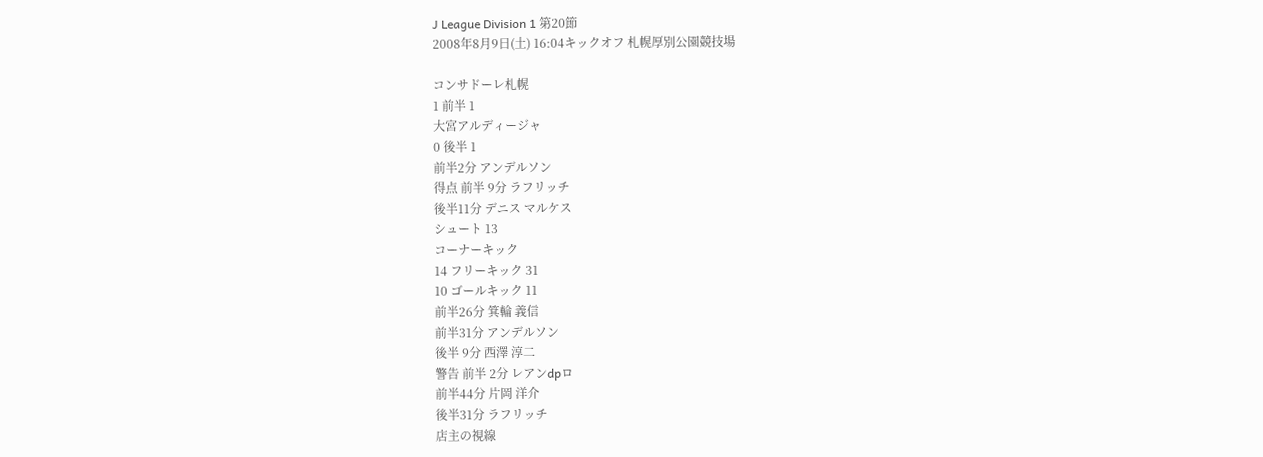J League Division 1 第20節
2008年8月9日(土) 16:04キックオフ 札幌厚別公園競技場

コンサドーレ札幌
1 前半 1
大宮アルディージャ
0 後半 1
前半2分 アンデルソン
得点 前半 9分 ラフリッチ
後半11分 デニス マルケス
シュート 13
コーナーキック
14 フリーキック 31
10 ゴールキック 11
前半26分 箕輪 義信
前半31分 アンデルソン
後半 9分 西澤 淳二
警告 前半 2分 レアンdpロ
前半44分 片岡 洋介
後半31分 ラフリッチ
店主の視線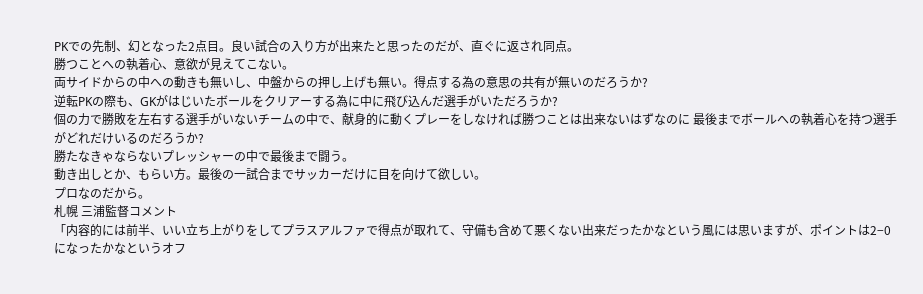PKでの先制、幻となった2点目。良い試合の入り方が出来たと思ったのだが、直ぐに返され同点。
勝つことへの執着心、意欲が見えてこない。
両サイドからの中への動きも無いし、中盤からの押し上げも無い。得点する為の意思の共有が無いのだろうか?
逆転PKの際も、GKがはじいたボールをクリアーする為に中に飛び込んだ選手がいただろうか?
個の力で勝敗を左右する選手がいないチームの中で、献身的に動くプレーをしなければ勝つことは出来ないはずなのに 最後までボールへの執着心を持つ選手がどれだけいるのだろうか?
勝たなきゃならないプレッシャーの中で最後まで闘う。
動き出しとか、もらい方。最後の一試合までサッカーだけに目を向けて欲しい。
プロなのだから。
札幌 三浦監督コメント
「内容的には前半、いい立ち上がりをしてプラスアルファで得点が取れて、守備も含めて悪くない出来だったかなという風には思いますが、ポイントは2−0になったかなというオフ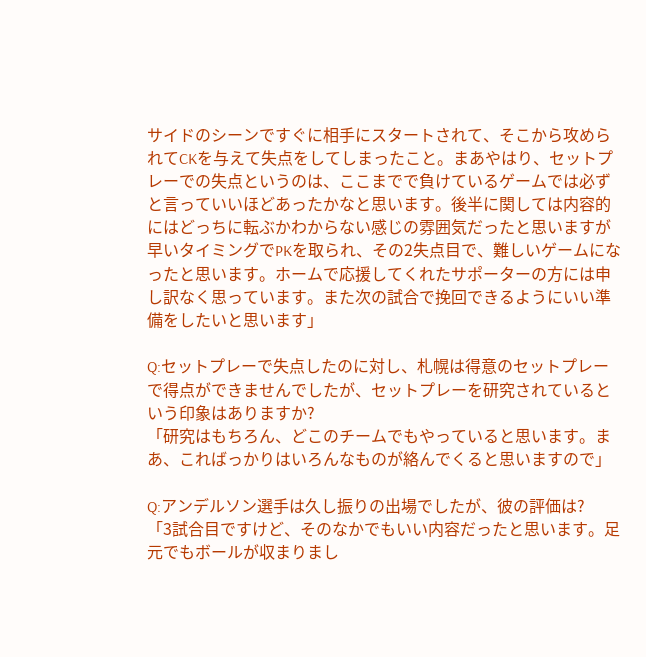サイドのシーンですぐに相手にスタートされて、そこから攻められてCKを与えて失点をしてしまったこと。まあやはり、セットプレーでの失点というのは、ここまでで負けているゲームでは必ずと言っていいほどあったかなと思います。後半に関しては内容的にはどっちに転ぶかわからない感じの雰囲気だったと思いますが早いタイミングでPKを取られ、その2失点目で、難しいゲームになったと思います。ホームで応援してくれたサポーターの方には申し訳なく思っています。また次の試合で挽回できるようにいい準備をしたいと思います」

Q:セットプレーで失点したのに対し、札幌は得意のセットプレーで得点ができませんでしたが、セットプレーを研究されているという印象はありますか?
「研究はもちろん、どこのチームでもやっていると思います。まあ、こればっかりはいろんなものが絡んでくると思いますので」

Q:アンデルソン選手は久し振りの出場でしたが、彼の評価は?
「3試合目ですけど、そのなかでもいい内容だったと思います。足元でもボールが収まりまし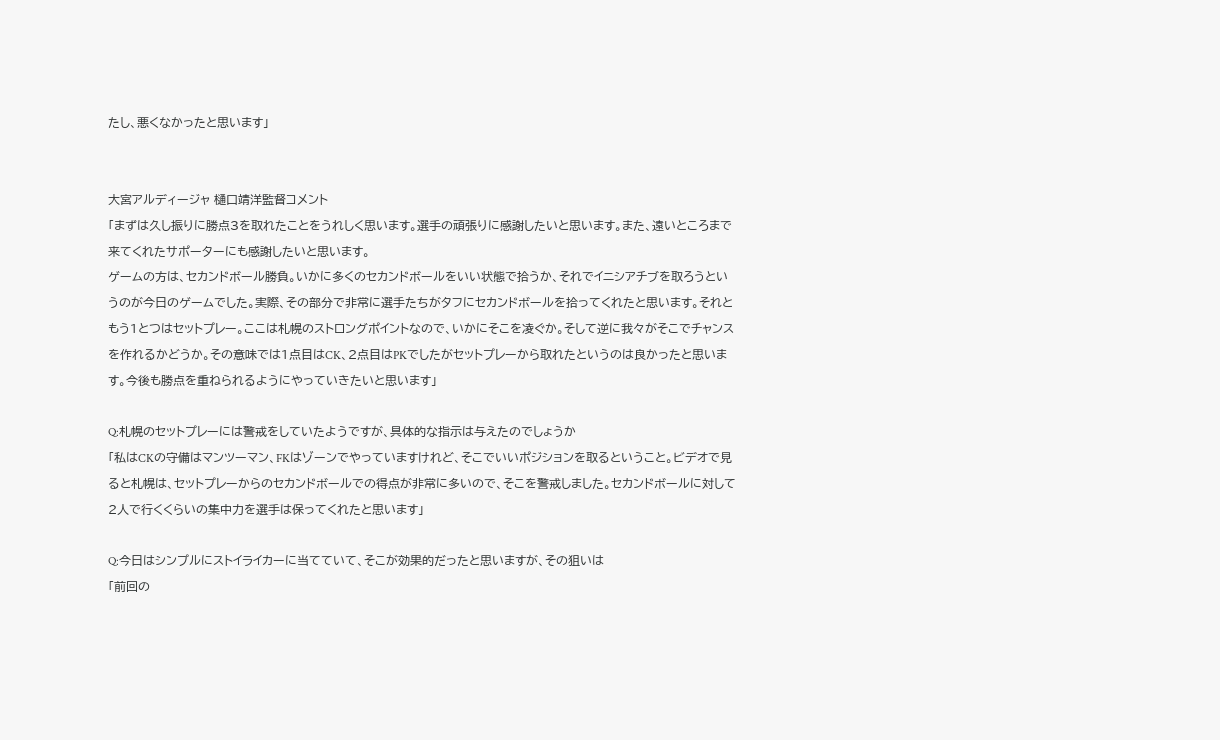たし、悪くなかったと思います」


大宮アルディージャ 樋口靖洋監督コメント
「まずは久し振りに勝点3を取れたことをうれしく思います。選手の頑張りに感謝したいと思います。また、遠いところまで来てくれたサポーターにも感謝したいと思います。
ゲームの方は、セカンドボール勝負。いかに多くのセカンドボールをいい状態で拾うか、それでイニシアチブを取ろうというのが今日のゲームでした。実際、その部分で非常に選手たちがタフにセカンドボールを拾ってくれたと思います。それともう1とつはセットプレー。ここは札幌のストロングポイントなので、いかにそこを凌ぐか。そして逆に我々がそこでチャンスを作れるかどうか。その意味では1点目はCK、2点目はPKでしたがセットプレーから取れたというのは良かったと思います。今後も勝点を重ねられるようにやっていきたいと思います」

Q:札幌のセットプレーには警戒をしていたようですが、具体的な指示は与えたのでしょうか
「私はCKの守備はマンツーマン、FKはゾーンでやっていますけれど、そこでいいポジションを取るということ。ビデオで見ると札幌は、セットプレーからのセカンドボールでの得点が非常に多いので、そこを警戒しました。セカンドボールに対して2人で行くくらいの集中力を選手は保ってくれたと思います」

Q:今日はシンプルにストイライカーに当てていて、そこが効果的だったと思いますが、その狙いは
「前回の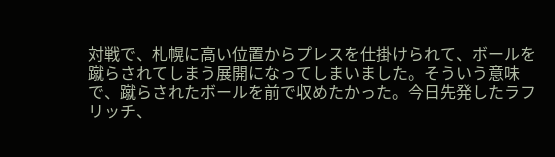対戦で、札幌に高い位置からプレスを仕掛けられて、ボールを蹴らされてしまう展開になってしまいました。そういう意味で、蹴らされたボールを前で収めたかった。今日先発したラフリッチ、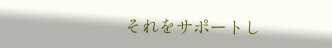それをサポートし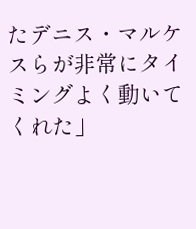たデニス・マルケスらが非常にタイミングよく動いてくれた」